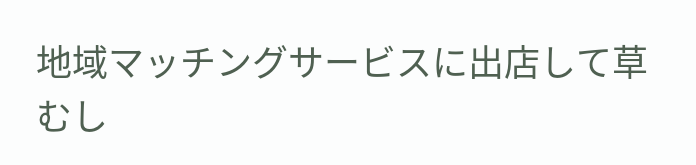地域マッチングサービスに出店して草むし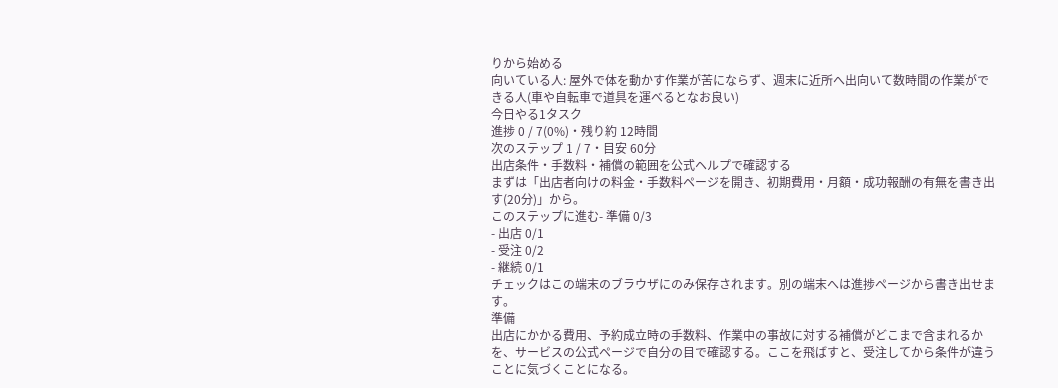りから始める
向いている人: 屋外で体を動かす作業が苦にならず、週末に近所へ出向いて数時間の作業ができる人(車や自転車で道具を運べるとなお良い)
今日やる1タスク
進捗 0 / 7(0%)・残り約 12時間
次のステップ 1 / 7・目安 60分
出店条件・手数料・補償の範囲を公式ヘルプで確認する
まずは「出店者向けの料金・手数料ページを開き、初期費用・月額・成功報酬の有無を書き出す(20分)」から。
このステップに進む- 準備 0/3
- 出店 0/1
- 受注 0/2
- 継続 0/1
チェックはこの端末のブラウザにのみ保存されます。別の端末へは進捗ページから書き出せます。
準備
出店にかかる費用、予約成立時の手数料、作業中の事故に対する補償がどこまで含まれるかを、サービスの公式ページで自分の目で確認する。ここを飛ばすと、受注してから条件が違うことに気づくことになる。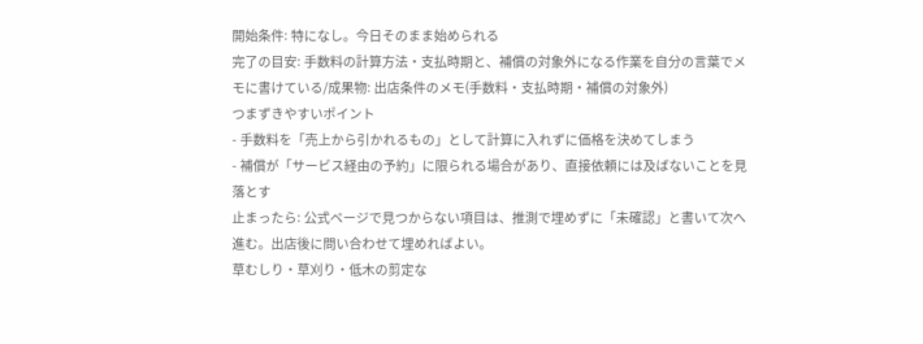開始条件: 特になし。今日そのまま始められる
完了の目安: 手数料の計算方法・支払時期と、補償の対象外になる作業を自分の言葉でメモに書けている/成果物: 出店条件のメモ(手数料・支払時期・補償の対象外)
つまずきやすいポイント
- 手数料を「売上から引かれるもの」として計算に入れずに価格を決めてしまう
- 補償が「サービス経由の予約」に限られる場合があり、直接依頼には及ばないことを見落とす
止まったら: 公式ページで見つからない項目は、推測で埋めずに「未確認」と書いて次へ進む。出店後に問い合わせて埋めればよい。
草むしり・草刈り・低木の剪定な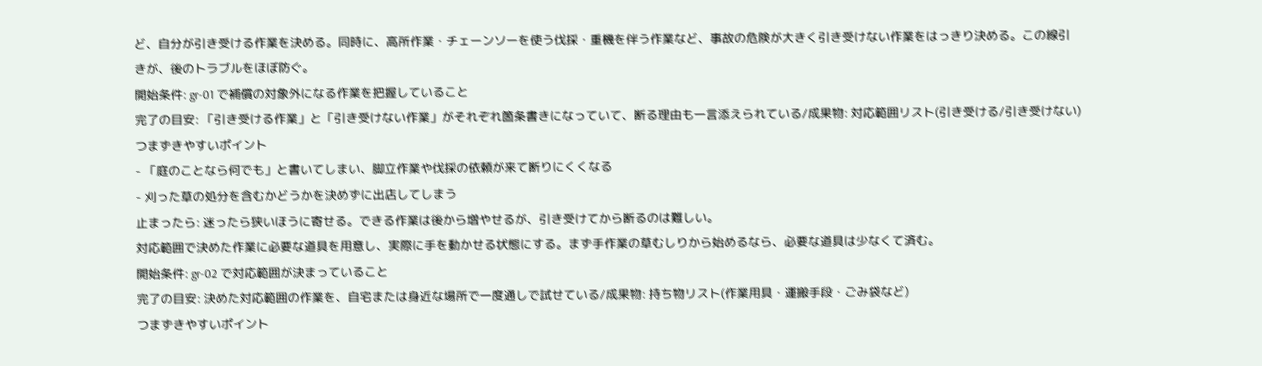ど、自分が引き受ける作業を決める。同時に、高所作業・チェーンソーを使う伐採・重機を伴う作業など、事故の危険が大きく引き受けない作業をはっきり決める。この線引きが、後のトラブルをほぼ防ぐ。
開始条件: gr-01 で補償の対象外になる作業を把握していること
完了の目安: 「引き受ける作業」と「引き受けない作業」がそれぞれ箇条書きになっていて、断る理由も一言添えられている/成果物: 対応範囲リスト(引き受ける/引き受けない)
つまずきやすいポイント
- 「庭のことなら何でも」と書いてしまい、脚立作業や伐採の依頼が来て断りにくくなる
- 刈った草の処分を含むかどうかを決めずに出店してしまう
止まったら: 迷ったら狭いほうに寄せる。できる作業は後から増やせるが、引き受けてから断るのは難しい。
対応範囲で決めた作業に必要な道具を用意し、実際に手を動かせる状態にする。まず手作業の草むしりから始めるなら、必要な道具は少なくて済む。
開始条件: gr-02 で対応範囲が決まっていること
完了の目安: 決めた対応範囲の作業を、自宅または身近な場所で一度通しで試せている/成果物: 持ち物リスト(作業用具・運搬手段・ごみ袋など)
つまずきやすいポイント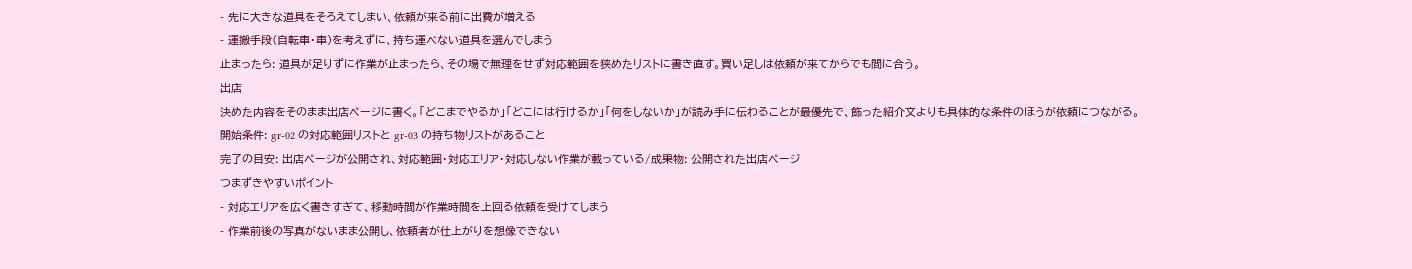- 先に大きな道具をそろえてしまい、依頼が来る前に出費が増える
- 運搬手段(自転車・車)を考えずに、持ち運べない道具を選んでしまう
止まったら: 道具が足りずに作業が止まったら、その場で無理をせず対応範囲を狭めたリストに書き直す。買い足しは依頼が来てからでも間に合う。
出店
決めた内容をそのまま出店ページに書く。「どこまでやるか」「どこには行けるか」「何をしないか」が読み手に伝わることが最優先で、飾った紹介文よりも具体的な条件のほうが依頼につながる。
開始条件: gr-02 の対応範囲リストと gr-03 の持ち物リストがあること
完了の目安: 出店ページが公開され、対応範囲・対応エリア・対応しない作業が載っている/成果物: 公開された出店ページ
つまずきやすいポイント
- 対応エリアを広く書きすぎて、移動時間が作業時間を上回る依頼を受けてしまう
- 作業前後の写真がないまま公開し、依頼者が仕上がりを想像できない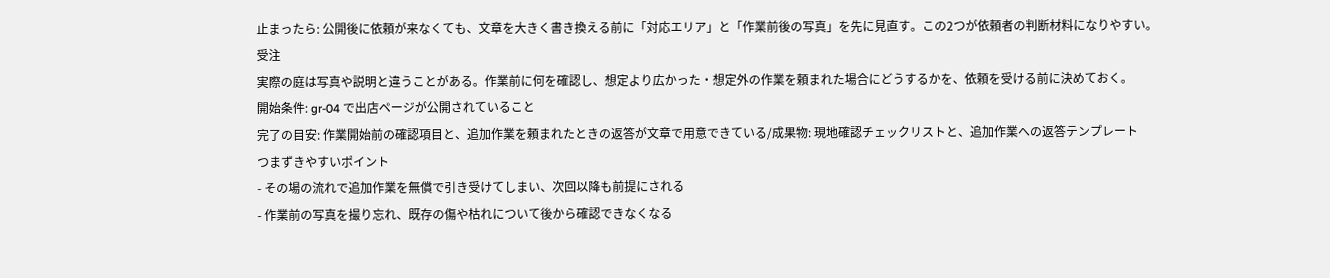止まったら: 公開後に依頼が来なくても、文章を大きく書き換える前に「対応エリア」と「作業前後の写真」を先に見直す。この2つが依頼者の判断材料になりやすい。
受注
実際の庭は写真や説明と違うことがある。作業前に何を確認し、想定より広かった・想定外の作業を頼まれた場合にどうするかを、依頼を受ける前に決めておく。
開始条件: gr-04 で出店ページが公開されていること
完了の目安: 作業開始前の確認項目と、追加作業を頼まれたときの返答が文章で用意できている/成果物: 現地確認チェックリストと、追加作業への返答テンプレート
つまずきやすいポイント
- その場の流れで追加作業を無償で引き受けてしまい、次回以降も前提にされる
- 作業前の写真を撮り忘れ、既存の傷や枯れについて後から確認できなくなる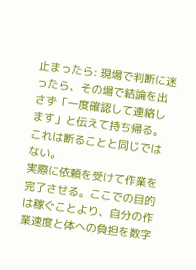止まったら: 現場で判断に迷ったら、その場で結論を出さず「一度確認して連絡します」と伝えて持ち帰る。これは断ることと同じではない。
実際に依頼を受けて作業を完了させる。ここでの目的は稼ぐことより、自分の作業速度と体への負担を数字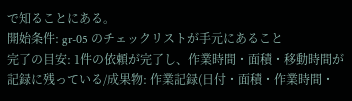で知ることにある。
開始条件: gr-05 のチェックリストが手元にあること
完了の目安: 1件の依頼が完了し、作業時間・面積・移動時間が記録に残っている/成果物: 作業記録(日付・面積・作業時間・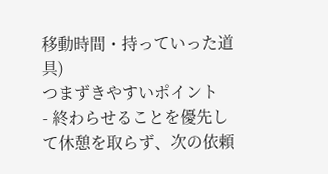移動時間・持っていった道具)
つまずきやすいポイント
- 終わらせることを優先して休憩を取らず、次の依頼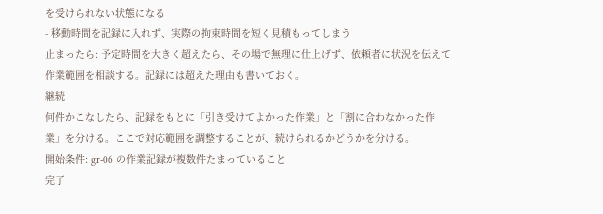を受けられない状態になる
- 移動時間を記録に入れず、実際の拘束時間を短く見積もってしまう
止まったら: 予定時間を大きく超えたら、その場で無理に仕上げず、依頼者に状況を伝えて作業範囲を相談する。記録には超えた理由も書いておく。
継続
何件かこなしたら、記録をもとに「引き受けてよかった作業」と「割に合わなかった作業」を分ける。ここで対応範囲を調整することが、続けられるかどうかを分ける。
開始条件: gr-06 の作業記録が複数件たまっていること
完了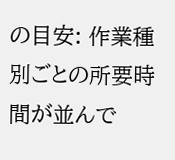の目安: 作業種別ごとの所要時間が並んで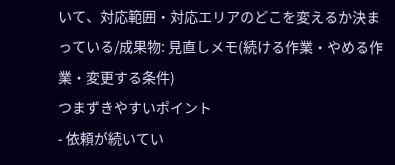いて、対応範囲・対応エリアのどこを変えるか決まっている/成果物: 見直しメモ(続ける作業・やめる作業・変更する条件)
つまずきやすいポイント
- 依頼が続いてい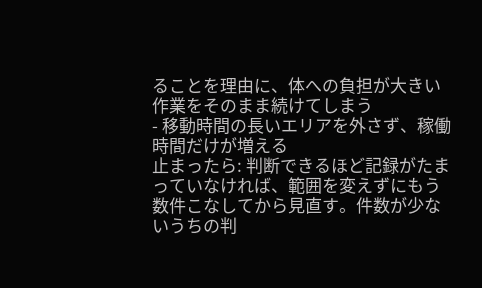ることを理由に、体への負担が大きい作業をそのまま続けてしまう
- 移動時間の長いエリアを外さず、稼働時間だけが増える
止まったら: 判断できるほど記録がたまっていなければ、範囲を変えずにもう数件こなしてから見直す。件数が少ないうちの判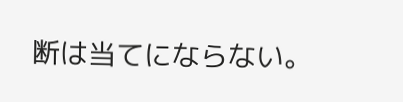断は当てにならない。